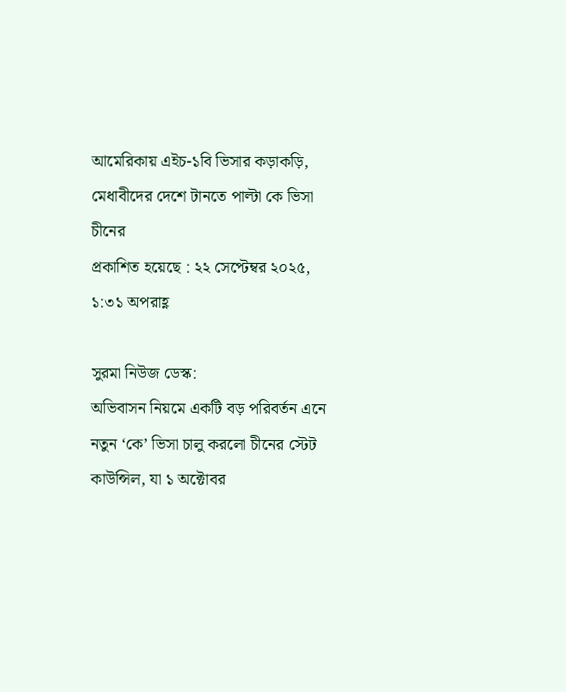আমেরিকায় এইচ-১বি ভিসার কড়াকড়ি, মেধাবীদের দেশে টানতে পাল্টা কে ভিসা চীনের
প্রকাশিত হয়েছে : ২২ সেপ্টেম্বর ২০২৫, ১:৩১ অপরাহ্ণ

সুরমা নিউজ ডেস্ক:
অভিবাসন নিয়মে একটি বড় পরিবর্তন এনে নতুন ‘কে’ ভিসা চালু করলো চীনের স্টেট কাউন্সিল, যা ১ অক্টোবর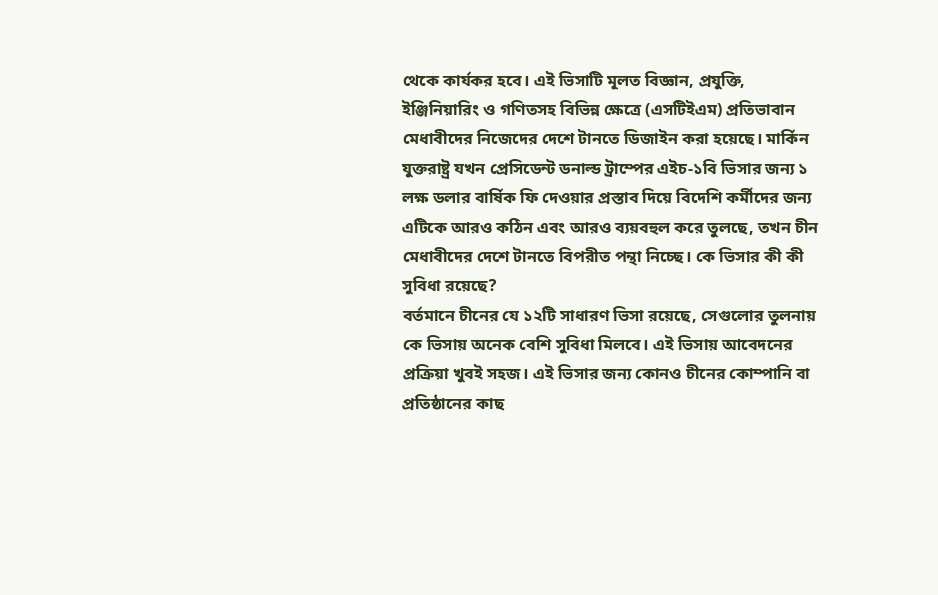থেকে কার্যকর হবে। এই ভিসাটি মূলত বিজ্ঞান, প্রযুক্তি, ইঞ্জিনিয়ারিং ও গণিতসহ বিভিন্ন ক্ষেত্রে (এসটিইএম) প্রতিভাবান মেধাবীদের নিজেদের দেশে টানতে ডিজাইন করা হয়েছে। মার্কিন যুক্তরাষ্ট্র যখন প্রেসিডেন্ট ডনাল্ড ট্রাম্পের এইচ-১বি ভিসার জন্য ১ লক্ষ ডলার বার্ষিক ফি দেওয়ার প্রস্তাব দিয়ে বিদেশি কর্মীদের জন্য এটিকে আরও কঠিন এবং আরও ব্যয়বহুল করে তুলছে, তখন চীন মেধাবীদের দেশে টানতে বিপরীত পন্থা নিচ্ছে। কে ভিসার কী কী সুবিধা রয়েছে?
বর্তমানে চীনের যে ১২টি সাধারণ ভিসা রয়েছে, সেগুলোর তুলনায় কে ভিসায় অনেক বেশি সুবিধা মিলবে। এই ভিসায় আবেদনের প্রক্রিয়া খুবই সহজ। এই ভিসার জন্য কোনও চীনের কোম্পানি বা প্রতিষ্ঠানের কাছ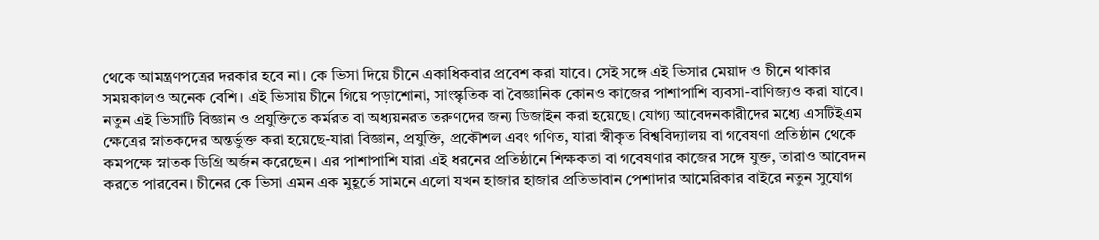থেকে আমন্ত্রণপত্রের দরকার হবে না। কে ভিসা দিয়ে চীনে একাধিকবার প্রবেশ করা যাবে। সেই সঙ্গে এই ভিসার মেয়াদ ও চীনে থাকার সময়কালও অনেক বেশি। এই ভিসায় চীনে গিয়ে পড়াশোনা, সাংস্কৃতিক বা বৈজ্ঞানিক কোনও কাজের পাশাপাশি ব্যবসা-বাণিজ্যও করা যাবে।
নতুন এই ভিসাটি বিজ্ঞান ও প্রযুক্তিতে কর্মরত বা অধ্যয়নরত তরুণদের জন্য ডিজাইন করা হয়েছে। যোগ্য আবেদনকারীদের মধ্যে এসটিইএম ক্ষেত্রের স্নাতকদের অন্তর্ভুক্ত করা হয়েছে-যারা বিজ্ঞান, প্রযুক্তি, প্রকৌশল এবং গণিত, যারা স্বীকৃত বিশ্ববিদ্যালয় বা গবেষণা প্রতিষ্ঠান থেকে কমপক্ষে স্নাতক ডিগ্রি অর্জন করেছেন। এর পাশাপাশি যারা এই ধরনের প্রতিষ্ঠানে শিক্ষকতা বা গবেষণার কাজের সঙ্গে যুক্ত, তারাও আবেদন করতে পারবেন। চীনের কে ভিসা এমন এক মুহূর্তে সামনে এলো যখন হাজার হাজার প্রতিভাবান পেশাদার আমেরিকার বাইরে নতুন সুযোগ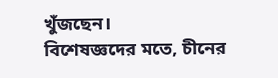খুঁজছেন।
বিশেষজ্ঞদের মতে, চীনের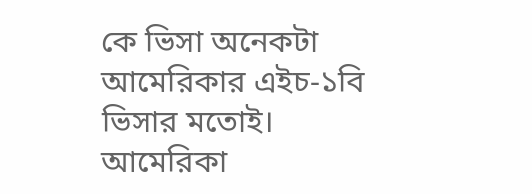কে ভিসা অনেকটা আমেরিকার এইচ-১বি ভিসার মতোই। আমেরিকা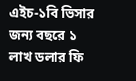এইচ-১বি ভিসার জন্য বছরে ১ লাখ ডলার ফি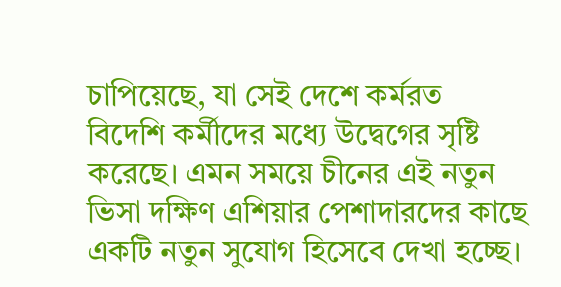চাপিয়েছে, যা সেই দেশে কর্মরত বিদেশি কর্মীদের মধ্যে উদ্বেগের সৃষ্টি করেছে। এমন সময়ে চীনের এই নতুন ভিসা দক্ষিণ এশিয়ার পেশাদারদের কাছে একটি নতুন সুযোগ হিসেবে দেখা হচ্ছে।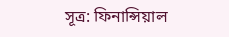সূত্র: ফিনান্সিয়াল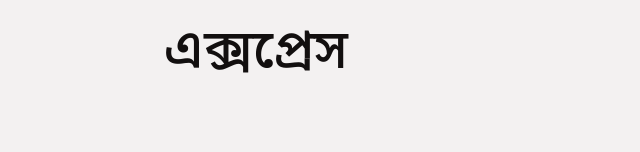এক্সপ্রেস